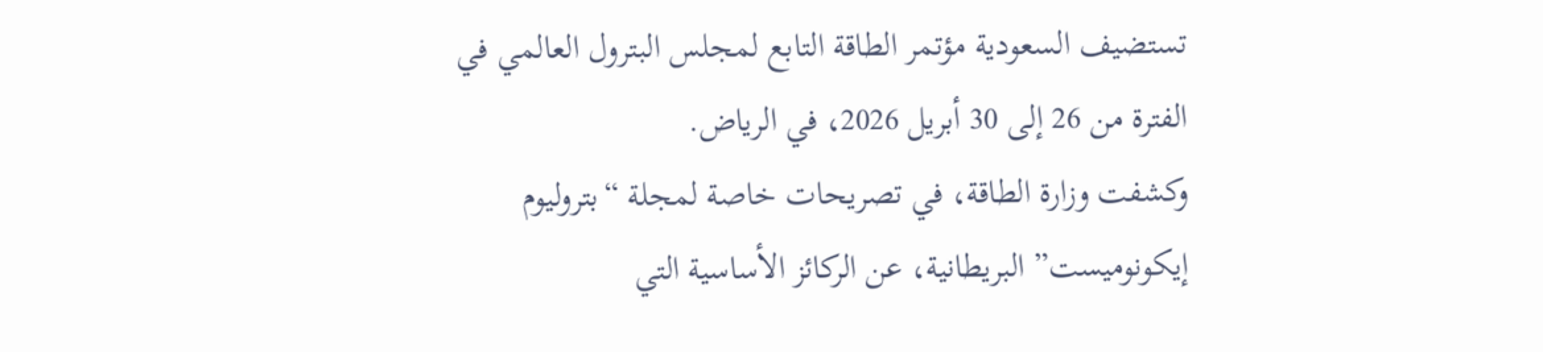تستضيف السعودية مؤتمر الطاقة التابع لمجلس البترول العالمي في الفترة من 26 إلى 30 أبريل 2026، في الرياض.
وكشفت وزارة الطاقة، في تصريحات خاصة لمجلة “بتروليوم إيكونوميست” البريطانية، عن الركائز الأساسية التي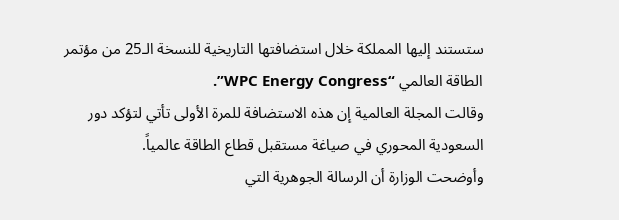ستستند إليها المملكة خلال استضافتها التاريخية للنسخة الـ25 من مؤتمر الطاقة العالمي “WPC Energy Congress”.
وقالت المجلة العالمية إن هذه الاستضافة للمرة الأولى تأتي لتؤكد دور السعودية المحوري في صياغة مستقبل قطاع الطاقة عالمياً.
وأوضحت الوزارة أن الرسالة الجوهرية التي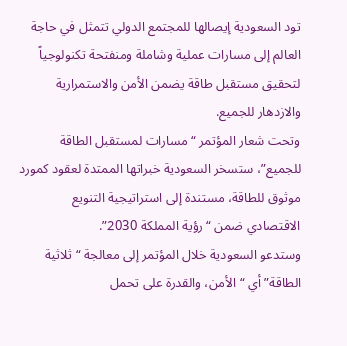تود السعودية إيصالها للمجتمع الدولي تتمثل في حاجة العالم إلى مسارات عملية وشاملة ومنفتحة تكنولوجياً لتحقيق مستقبل طاقة يضمن الأمن والاستمرارية والازدهار للجميع.
وتحت شعار المؤتمر “مسارات لمستقبل الطاقة للجميع”، ستسخر السعودية خبراتها الممتدة لعقود كمورد موثوق للطاقة، مستندة إلى استراتيجية التنويع الاقتصادي ضمن “رؤية المملكة 2030”.
وستدعو السعودية خلال المؤتمر إلى معالجة “ثلاثية الطاقة” أي “الأمن، والقدرة على تحمل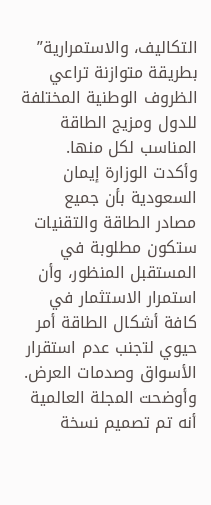التكاليف، والاستمرارية” بطريقة متوازنة تراعي الظروف الوطنية المختلفة للدول ومزيج الطاقة المناسب لكل منها.
وأكدت الوزارة إيمان السعودية بأن جميع مصادر الطاقة والتقنيات ستكون مطلوبة في المستقبل المنظور، وأن استمرار الاستثمار في كافة أشكال الطاقة أمر حيوي لتجنب عدم استقرار الأسواق وصدمات العرض.
وأوضحت المجلة العالمية أنه تم تصميم نسخة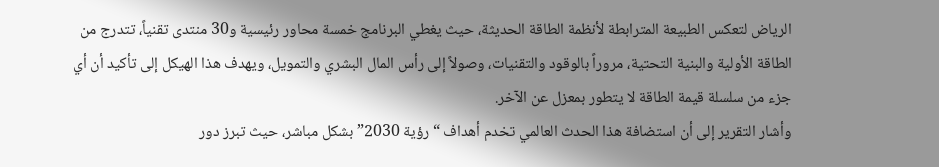الرياض لتعكس الطبيعة المترابطة لأنظمة الطاقة الحديثة، حيث يغطي البرنامج خمسة محاور رئيسية و30 منتدى تقنياً، تتدرج من الطاقة الأولية والبنية التحتية، مروراً بالوقود والتقنيات، وصولاً إلى رأس المال البشري والتمويل، ويهدف هذا الهيكل إلى تأكيد أن أي جزء من سلسلة قيمة الطاقة لا يتطور بمعزل عن الآخر.
وأشار التقرير إلى أن استضافة هذا الحدث العالمي تخدم أهداف “رؤية 2030” بشكل مباشر، حيث تبرز دور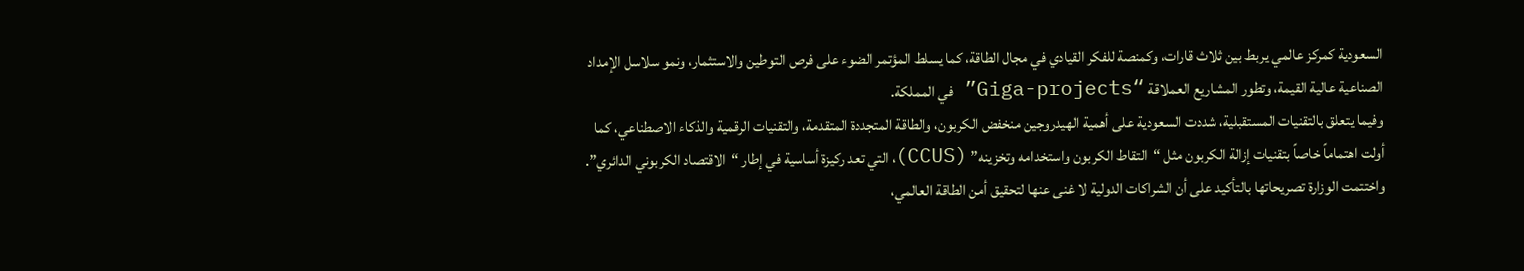السعودية كمركز عالمي يربط بين ثلاث قارات، وكمنصة للفكر القيادي في مجال الطاقة، كما يسلط المؤتمر الضوء على فرص التوطين والاستثمار، ونمو سلاسل الإمداد الصناعية عالية القيمة، وتطور المشاريع العملاقة “Giga-projects” في المملكة.
وفيما يتعلق بالتقنيات المستقبلية، شددت السعودية على أهمية الهيدروجين منخفض الكربون، والطاقة المتجددة المتقدمة، والتقنيات الرقمية والذكاء الاصطناعي، كما أولت اهتماماً خاصاً بتقنيات إزالة الكربون مثل “التقاط الكربون واستخدامه وتخزينه” (CCUS)، التي تعد ركيزة أساسية في إطار “الاقتصاد الكربوني الدائري”.
واختتمت الوزارة تصريحاتها بالتأكيد على أن الشراكات الدولية لا غنى عنها لتحقيق أمن الطاقة العالمي،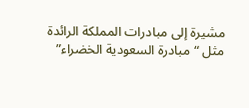مشيرة إلى مبادرات المملكة الرائدة مثل “مبادرة السعودية الخضراء”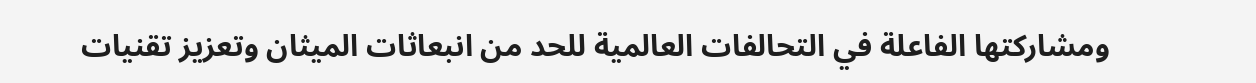ومشاركتها الفاعلة في التحالفات العالمية للحد من انبعاثات الميثان وتعزيز تقنيات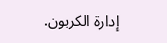إدارة الكربون.